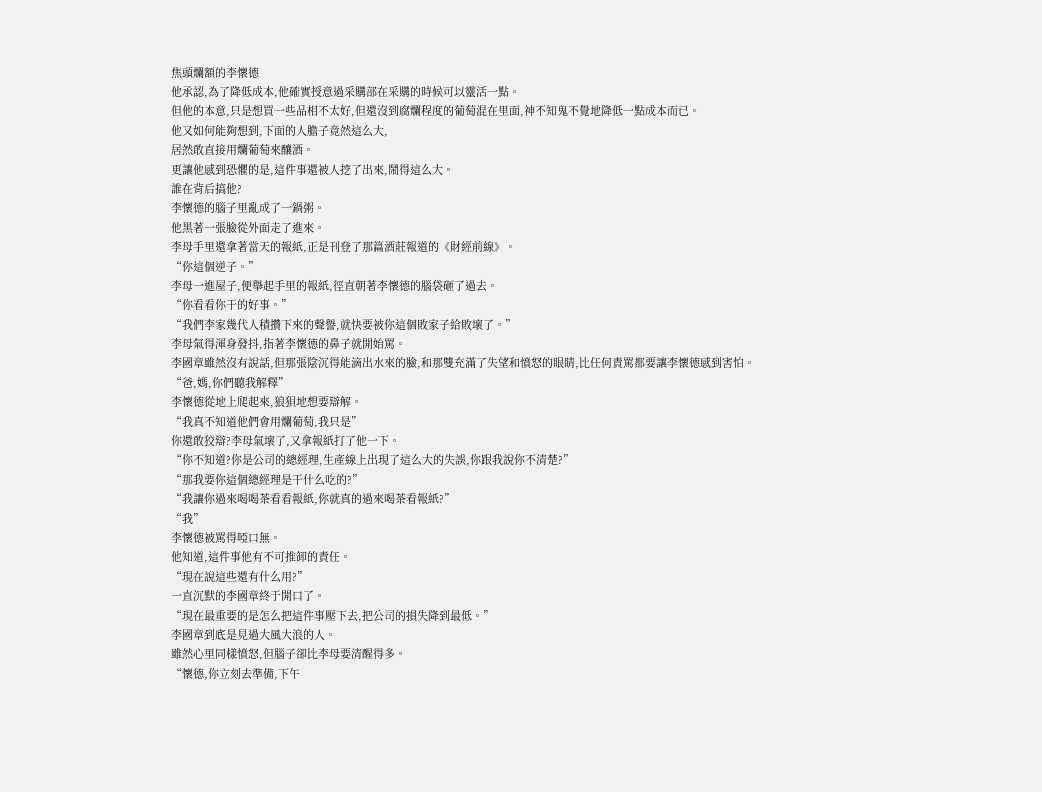焦頭爛額的李懷德
他承認,為了降低成本,他確實授意過采購部在采購的時候可以靈活一點。
但他的本意,只是想買一些品相不太好,但還沒到腐爛程度的葡萄混在里面,神不知鬼不覺地降低一點成本而已。
他又如何能夠想到,下面的人膽子竟然這么大,
居然敢直接用爛葡萄來釀酒。
更讓他感到恐懼的是,這件事還被人挖了出來,鬧得這么大。
誰在背后搞他?
李懷德的腦子里亂成了一鍋粥。
他黑著一張臉從外面走了進來。
李母手里還拿著當天的報紙,正是刊登了那篇酒莊報道的《財經前線》。
“你這個逆子。”
李母一進屋子,便舉起手里的報紙,徑直朝著李懷德的腦袋砸了過去。
“你看看你干的好事。”
“我們李家幾代人積攢下來的聲譽,就快要被你這個敗家子給敗壞了。”
李母氣得渾身發抖,指著李懷德的鼻子就開始罵。
李國章雖然沒有說話,但那張陰沉得能滴出水來的臉,和那雙充滿了失望和憤怒的眼睛,比任何責罵都要讓李懷德感到害怕。
“爸,媽,你們聽我解釋”
李懷德從地上爬起來,狼狽地想要辯解。
“我真不知道他們會用爛葡萄,我只是”
你還敢狡辯?李母氣壞了,又拿報紙打了他一下。
“你不知道?你是公司的總經理,生產線上出現了這么大的失誤,你跟我說你不清楚?”
“那我要你這個總經理是干什么吃的?”
“我讓你過來喝喝茶看看報紙,你就真的過來喝茶看報紙?”
“我”
李懷德被罵得啞口無。
他知道,這件事他有不可推卸的責任。
“現在說這些還有什么用?”
一直沉默的李國章終于開口了。
“現在最重要的是怎么把這件事壓下去,把公司的損失降到最低。”
李國章到底是見過大風大浪的人。
雖然心里同樣憤怒,但腦子卻比李母要清醒得多。
“懷德,你立刻去準備,下午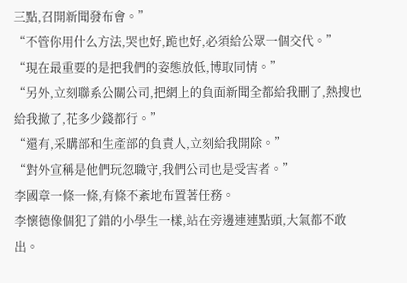三點,召開新聞發布會。”
“不管你用什么方法,哭也好,跪也好,必須給公眾一個交代。”
“現在最重要的是把我們的姿態放低,博取同情。”
“另外,立刻聯系公關公司,把網上的負面新聞全都給我刪了,熱搜也給我撤了,花多少錢都行。”
“還有,采購部和生產部的負責人,立刻給我開除。”
“對外宣稱是他們玩忽職守,我們公司也是受害者。”
李國章一條一條,有條不紊地布置著任務。
李懷德像個犯了錯的小學生一樣,站在旁邊連連點頭,大氣都不敢出。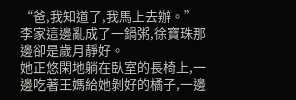“爸,我知道了,我馬上去辦。”
李家這邊亂成了一鍋粥,徐寶珠那邊卻是歲月靜好。
她正悠閑地躺在臥室的長椅上,一邊吃著王媽給她剝好的橘子,一邊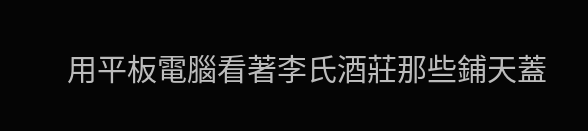用平板電腦看著李氏酒莊那些鋪天蓋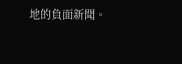地的負面新聞。